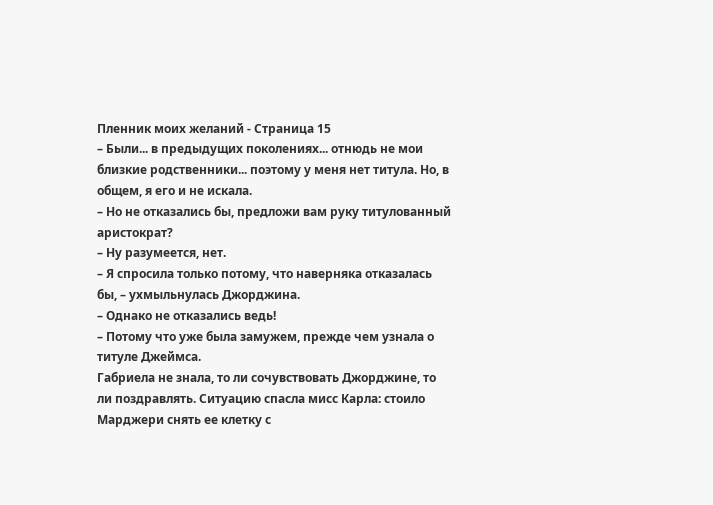Пленник моих желаний - Страница 15
– Были... в предыдущих поколениях... отнюдь не мои близкие родственники... поэтому у меня нет титула. Но, в общем, я его и не искала.
– Но не отказались бы, предложи вам руку титулованный аристократ?
– Ну разумеется, нет.
– Я спросила только потому, что наверняка отказалась бы, – ухмыльнулась Джорджина.
– Однако не отказались ведь!
– Потому что уже была замужем, прежде чем узнала о титуле Джеймса.
Габриела не знала, то ли сочувствовать Джорджине, то ли поздравлять. Ситуацию спасла мисс Карла: стоило Марджери снять ее клетку с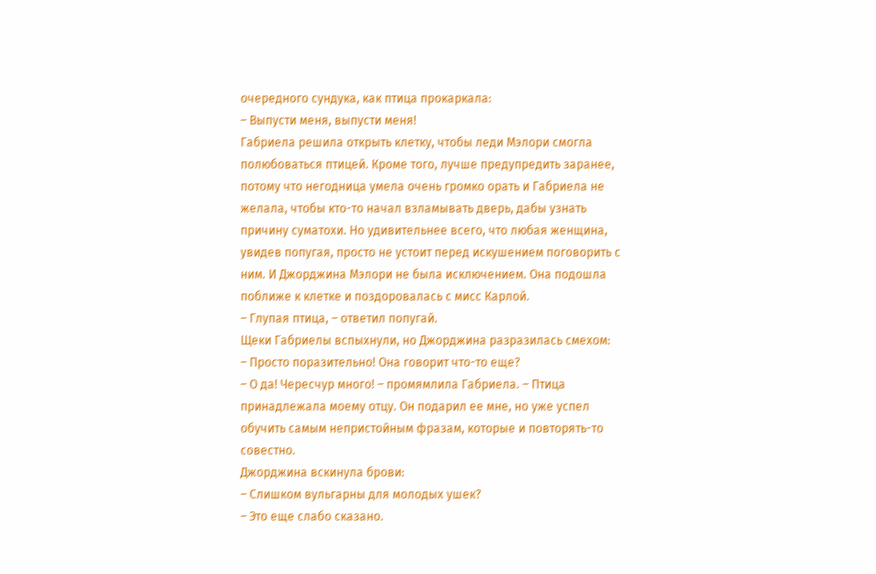очередного сундука, как птица прокаркала:
– Выпусти меня, выпусти меня!
Габриела решила открыть клетку, чтобы леди Мэлори смогла полюбоваться птицей. Кроме того, лучше предупредить заранее, потому что негодница умела очень громко орать и Габриела не желала, чтобы кто-то начал взламывать дверь, дабы узнать причину суматохи. Но удивительнее всего, что любая женщина, увидев попугая, просто не устоит перед искушением поговорить с ним. И Джорджина Мэлори не была исключением. Она подошла поближе к клетке и поздоровалась с мисс Карлой.
– Глупая птица, – ответил попугай.
Щеки Габриелы вспыхнули, но Джорджина разразилась смехом:
– Просто поразительно! Она говорит что-то еще?
– О да! Чересчур много! – промямлила Габриела. – Птица принадлежала моему отцу. Он подарил ее мне, но уже успел обучить самым непристойным фразам, которые и повторять-то совестно.
Джорджина вскинула брови:
– Слишком вульгарны для молодых ушек?
– Это еще слабо сказано.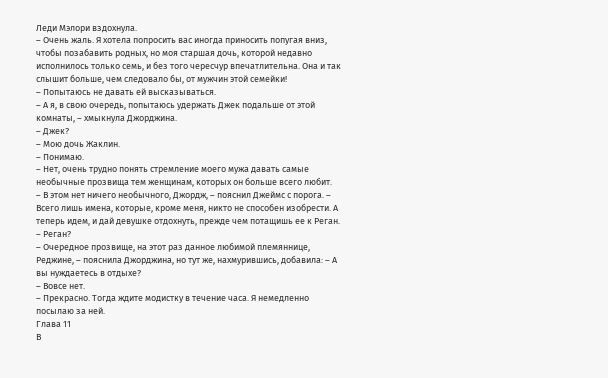Леди Мэлори вздохнула.
– Очень жаль. Я хотела попросить вас иногда приносить попугая вниз, чтобы позабавить родных, но моя старшая дочь, которой недавно исполнилось только семь, и без того чересчур впечатлительна. Она и так слышит больше, чем следовало бы, от мужчин этой семейки!
– Попытаюсь не давать ей высказываться.
– А я, в свою очередь, попытаюсь удержать Джек подальше от этой комнаты, – хмыкнула Джорджина.
– Джек?
– Мою дочь Жаклин.
– Понимаю.
– Нет, очень трудно понять стремление моего мужа давать самые необычные прозвища тем женщинам, которых он больше всего любит.
– В этом нет ничего необычного, Джордж, – пояснил Джеймс с порога. – Всего лишь имена, которые, кроме меня, никто не способен изобрести. А теперь идем, и дай девушке отдохнуть, прежде чем потащишь ее к Реган.
– Реган?
– Очередное прозвище, на этот раз данное любимой племяннице, Реджине, – пояснила Джорджина, но тут же, нахмурившись, добавила: – А вы нуждаетесь в отдыхе?
– Вовсе нет.
– Прекрасно. Тогда ждите модистку в течение часа. Я немедленно посылаю за ней.
Глава 11
В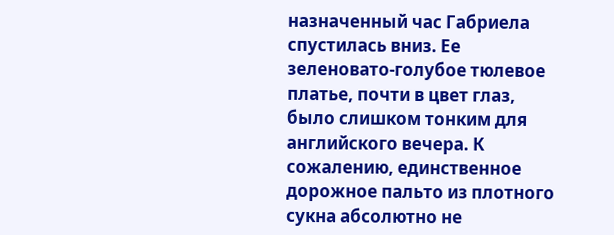назначенный час Габриела спустилась вниз. Ее зеленовато-голубое тюлевое платье, почти в цвет глаз, было слишком тонким для английского вечера. К сожалению, единственное дорожное пальто из плотного сукна абсолютно не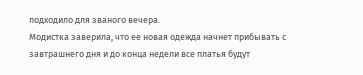подходило для званого вечера.
Модистка заверила, что ее новая одежда начнет прибывать с завтрашнего дня и до конца недели все платья будут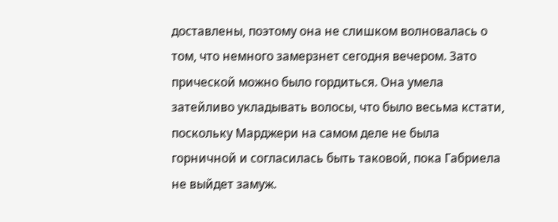доставлены, поэтому она не слишком волновалась о том, что немного замерзнет сегодня вечером. Зато прической можно было гордиться. Она умела затейливо укладывать волосы, что было весьма кстати, поскольку Марджери на самом деле не была горничной и согласилась быть таковой, пока Габриела не выйдет замуж.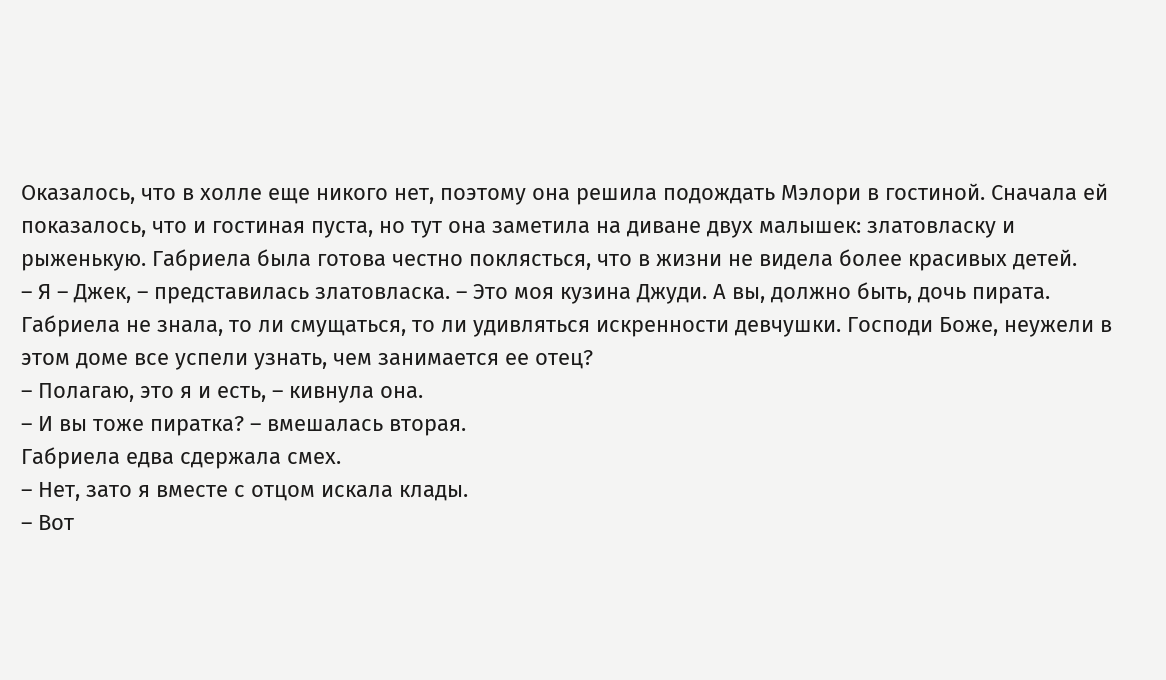Оказалось, что в холле еще никого нет, поэтому она решила подождать Мэлори в гостиной. Сначала ей показалось, что и гостиная пуста, но тут она заметила на диване двух малышек: златовласку и рыженькую. Габриела была готова честно поклясться, что в жизни не видела более красивых детей.
– Я – Джек, – представилась златовласка. – Это моя кузина Джуди. А вы, должно быть, дочь пирата.
Габриела не знала, то ли смущаться, то ли удивляться искренности девчушки. Господи Боже, неужели в этом доме все успели узнать, чем занимается ее отец?
– Полагаю, это я и есть, – кивнула она.
– И вы тоже пиратка? – вмешалась вторая.
Габриела едва сдержала смех.
– Нет, зато я вместе с отцом искала клады.
– Вот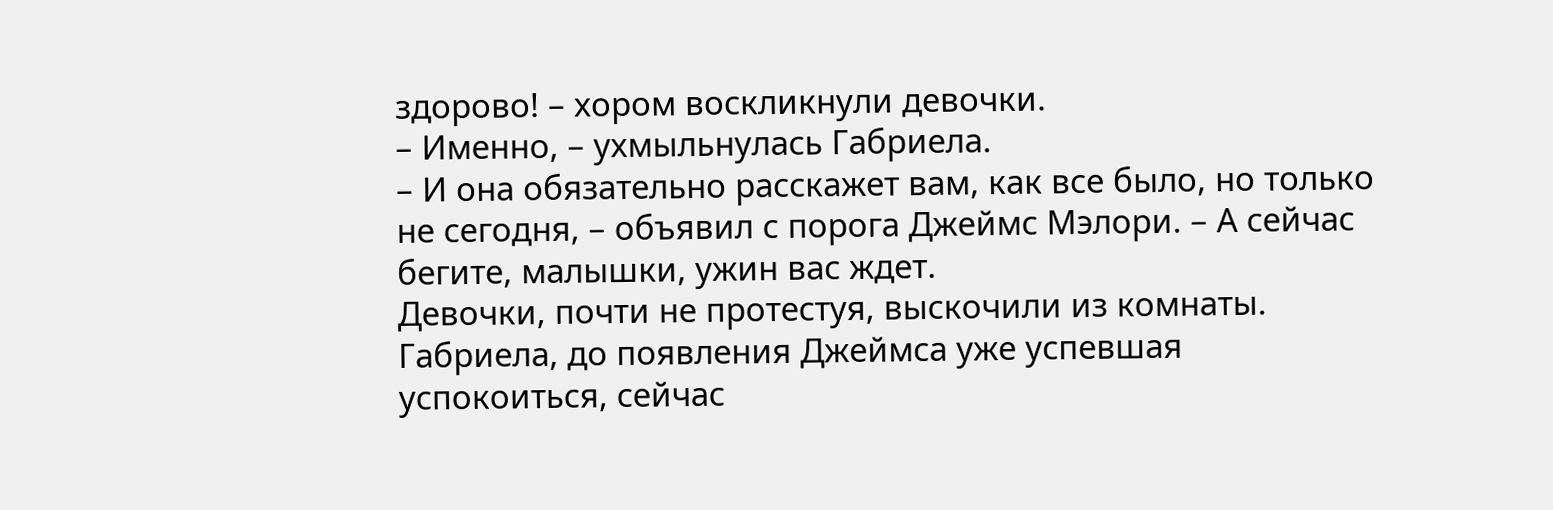здорово! – хором воскликнули девочки.
– Именно, – ухмыльнулась Габриела.
– И она обязательно расскажет вам, как все было, но только не сегодня, – объявил с порога Джеймс Мэлори. – А сейчас бегите, малышки, ужин вас ждет.
Девочки, почти не протестуя, выскочили из комнаты. Габриела, до появления Джеймса уже успевшая успокоиться, сейчас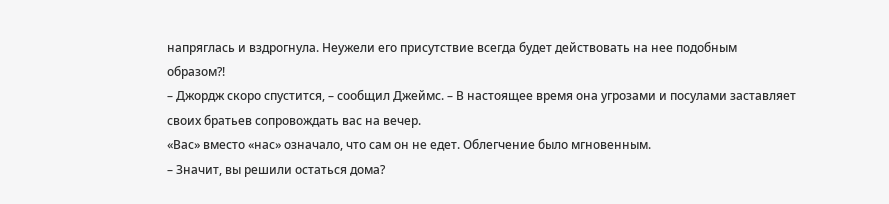напряглась и вздрогнула. Неужели его присутствие всегда будет действовать на нее подобным образом?!
– Джордж скоро спустится, – сообщил Джеймс. – В настоящее время она угрозами и посулами заставляет своих братьев сопровождать вас на вечер.
«Вас» вместо «нас» означало, что сам он не едет. Облегчение было мгновенным.
– Значит, вы решили остаться дома?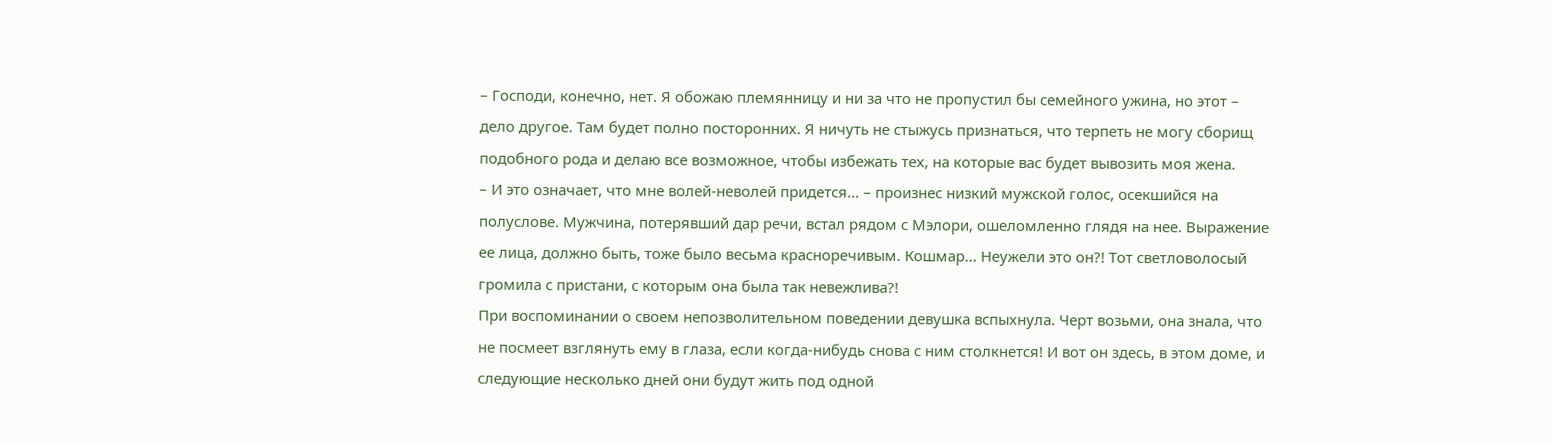– Господи, конечно, нет. Я обожаю племянницу и ни за что не пропустил бы семейного ужина, но этот – дело другое. Там будет полно посторонних. Я ничуть не стыжусь признаться, что терпеть не могу сборищ подобного рода и делаю все возможное, чтобы избежать тех, на которые вас будет вывозить моя жена.
– И это означает, что мне волей-неволей придется... – произнес низкий мужской голос, осекшийся на полуслове. Мужчина, потерявший дар речи, встал рядом с Мэлори, ошеломленно глядя на нее. Выражение ее лица, должно быть, тоже было весьма красноречивым. Кошмар... Неужели это он?! Тот светловолосый громила с пристани, с которым она была так невежлива?!
При воспоминании о своем непозволительном поведении девушка вспыхнула. Черт возьми, она знала, что не посмеет взглянуть ему в глаза, если когда-нибудь снова с ним столкнется! И вот он здесь, в этом доме, и следующие несколько дней они будут жить под одной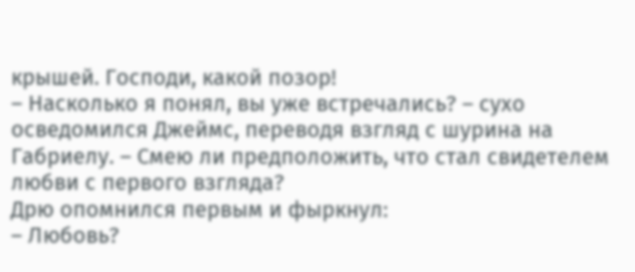крышей. Господи, какой позор!
– Насколько я понял, вы уже встречались? – сухо осведомился Джеймс, переводя взгляд с шурина на Габриелу. – Смею ли предположить, что стал свидетелем любви с первого взгляда?
Дрю опомнился первым и фыркнул:
– Любовь?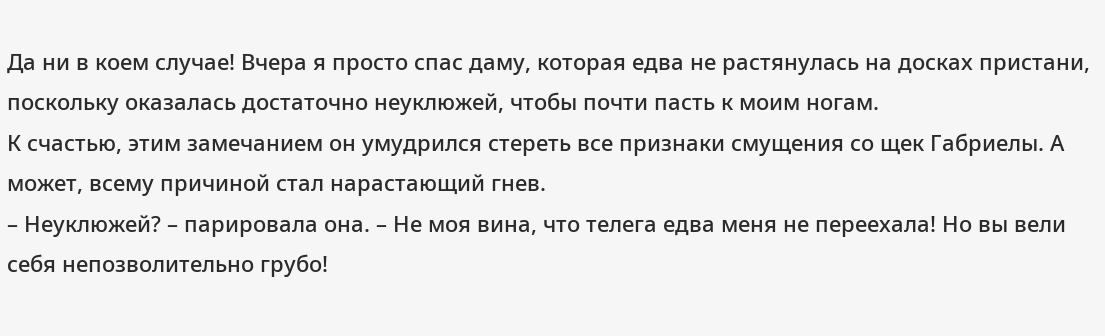Да ни в коем случае! Вчера я просто спас даму, которая едва не растянулась на досках пристани, поскольку оказалась достаточно неуклюжей, чтобы почти пасть к моим ногам.
К счастью, этим замечанием он умудрился стереть все признаки смущения со щек Габриелы. А может, всему причиной стал нарастающий гнев.
– Неуклюжей? – парировала она. – Не моя вина, что телега едва меня не переехала! Но вы вели себя непозволительно грубо!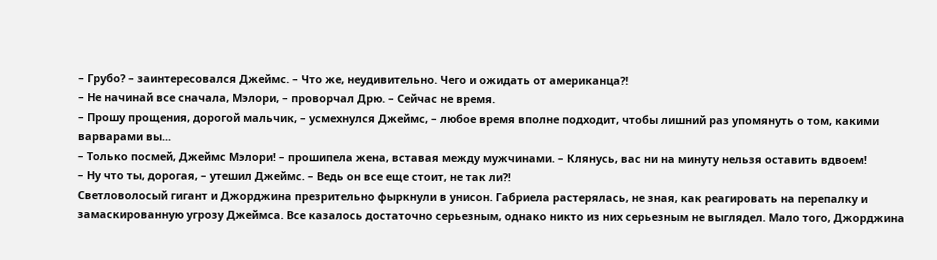– Грубо? – заинтересовался Джеймс. – Что же, неудивительно. Чего и ожидать от американца?!
– Не начинай все сначала, Мэлори, – проворчал Дрю. – Сейчас не время.
– Прошу прощения, дорогой мальчик, – усмехнулся Джеймс, – любое время вполне подходит, чтобы лишний раз упомянуть о том, какими варварами вы...
– Только посмей, Джеймс Мэлори! – прошипела жена, вставая между мужчинами. – Клянусь, вас ни на минуту нельзя оставить вдвоем!
– Ну что ты, дорогая, – утешил Джеймс. – Ведь он все еще стоит, не так ли?!
Светловолосый гигант и Джорджина презрительно фыркнули в унисон. Габриела растерялась, не зная, как реагировать на перепалку и замаскированную угрозу Джеймса. Все казалось достаточно серьезным, однако никто из них серьезным не выглядел. Мало того, Джорджина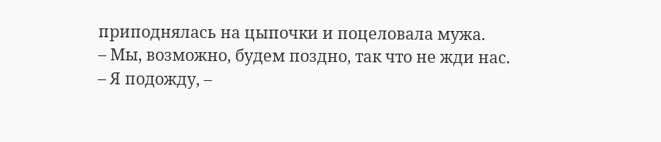приподнялась на цыпочки и поцеловала мужа.
– Мы, возможно, будем поздно, так что не жди нас.
– Я подожду, –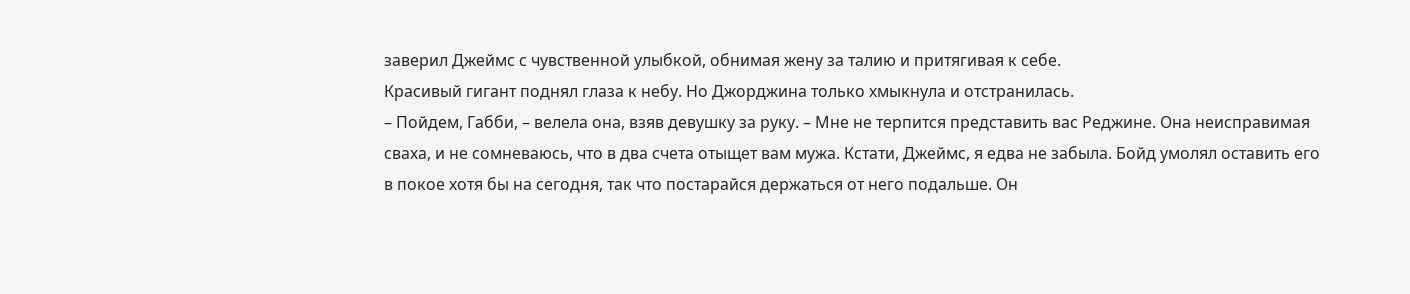заверил Джеймс с чувственной улыбкой, обнимая жену за талию и притягивая к себе.
Красивый гигант поднял глаза к небу. Но Джорджина только хмыкнула и отстранилась.
– Пойдем, Габби, – велела она, взяв девушку за руку. – Мне не терпится представить вас Реджине. Она неисправимая сваха, и не сомневаюсь, что в два счета отыщет вам мужа. Кстати, Джеймс, я едва не забыла. Бойд умолял оставить его в покое хотя бы на сегодня, так что постарайся держаться от него подальше. Он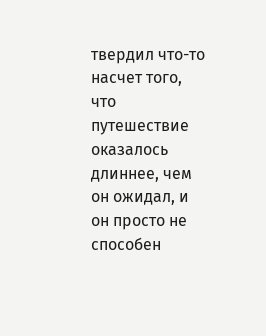твердил что-то насчет того, что путешествие оказалось длиннее, чем он ожидал, и он просто не способен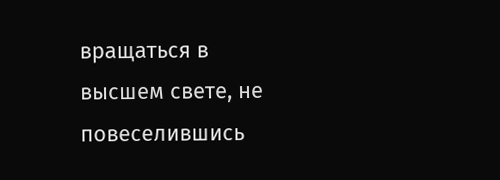вращаться в высшем свете, не повеселившись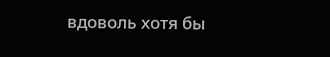вдоволь хотя бы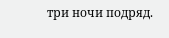три ночи подряд.